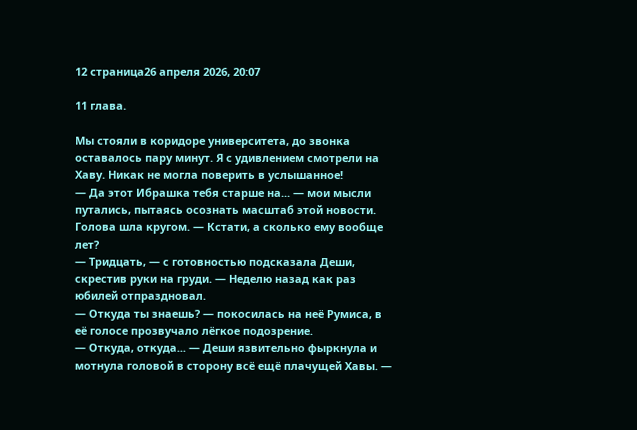12 страница26 апреля 2026, 20:07

11 глава.

Мы стояли в коридоре университета, до звонка оставалось пару минут. Я с удивлением смотрели на Хаву. Никак не могла поверить в услышанное!
— Да этот Ибрашка тебя старше на... — мои мысли путались, пытаясь осознать масштаб этой новости. Голова шла кругом. — Кстати, а сколько ему вообще лет?
— Тридцать, — с готовностью подсказала Деши, скрестив руки на груди. — Неделю назад как раз юбилей отпраздновал.
— Откуда ты знаешь? — покосилась на неё Румиса, в её голосе прозвучало лёгкое подозрение.
— Откуда, откуда... — Деши язвительно фыркнула и мотнула головой в сторону всё ещё плачущей Хавы. —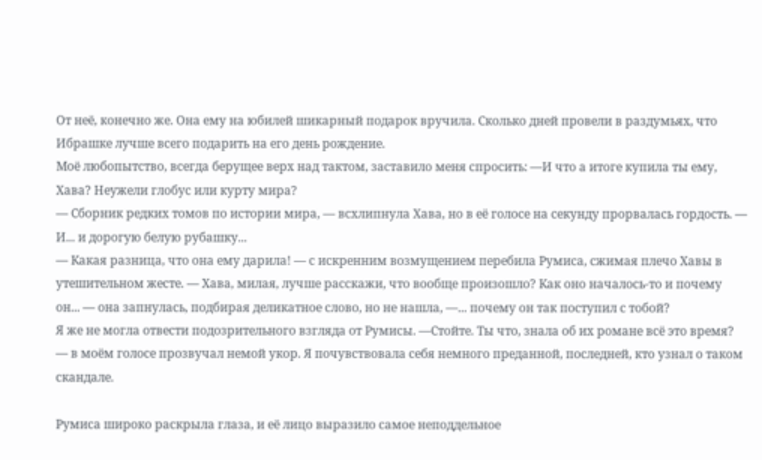От неё, конечно же. Она ему на юбилей шикарный подарок вручила. Сколько дней провели в раздумьях, что Ибрашке лучше всего подарить на его день рождение.
Моё любопытство, всегда берущее верх над тактом, заставило меня спросить: —И что а итоге купила ты ему, Хава? Неужели глобус или курту мира?
— Сборник редких томов по истории мира, — всхлипнула Хава, но в её голосе на секунду прорвалась гордость. — И... и дорогую белую рубашку...
— Какая разница, что она ему дарила! — с искренним возмущением перебила Румиса, сжимая плечо Хавы в утешительном жесте. — Хава, милая, лучше расскажи, что вообще произошло? Как оно началось-то и почему он... — она запнулась, подбирая деликатное слово, но не нашла, —... почему он так поступил с тобой?
Я же не могла отвести подозрительного взгляда от Румисы. —Стойте. Ты что, знала об их романе всё это время? — в моём голосе прозвучал немой укор. Я почувствовала себя немного преданной, последней, кто узнал о таком скандале.

Румиса широко раскрыла глаза, и её лицо выразило самое неподдельное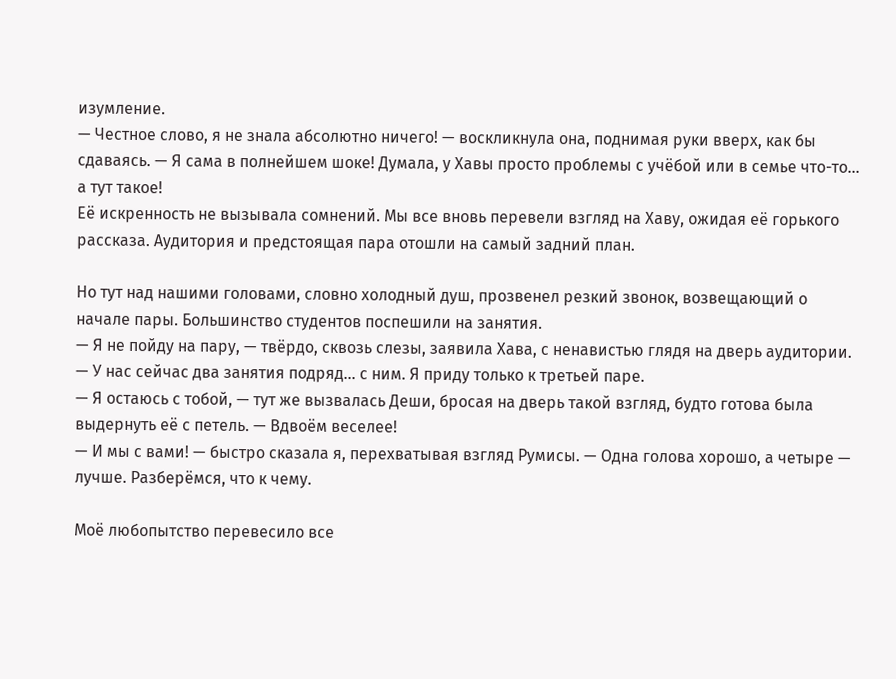изумление.
— Честное слово, я не знала абсолютно ничего! — воскликнула она, поднимая руки вверх, как бы сдаваясь. — Я сама в полнейшем шоке! Думала, у Хавы просто проблемы с учёбой или в семье что-то... а тут такое!
Её искренность не вызывала сомнений. Мы все вновь перевели взгляд на Хаву, ожидая её горького рассказа. Аудитория и предстоящая пара отошли на самый задний план.

Но тут над нашими головами, словно холодный душ, прозвенел резкий звонок, возвещающий о начале пары. Большинство студентов поспешили на занятия.
— Я не пойду на пару, — твёрдо, сквозь слезы, заявила Хава, с ненавистью глядя на дверь аудитории. — У нас сейчас два занятия подряд... с ним. Я приду только к третьей паре.
— Я остаюсь с тобой, — тут же вызвалась Деши, бросая на дверь такой взгляд, будто готова была выдернуть её с петель. — Вдвоём веселее!
— И мы с вами! — быстро сказала я, перехватывая взгляд Румисы. — Одна голова хорошо, а четыре — лучше. Разберёмся, что к чему.

Моё любопытство перевесило все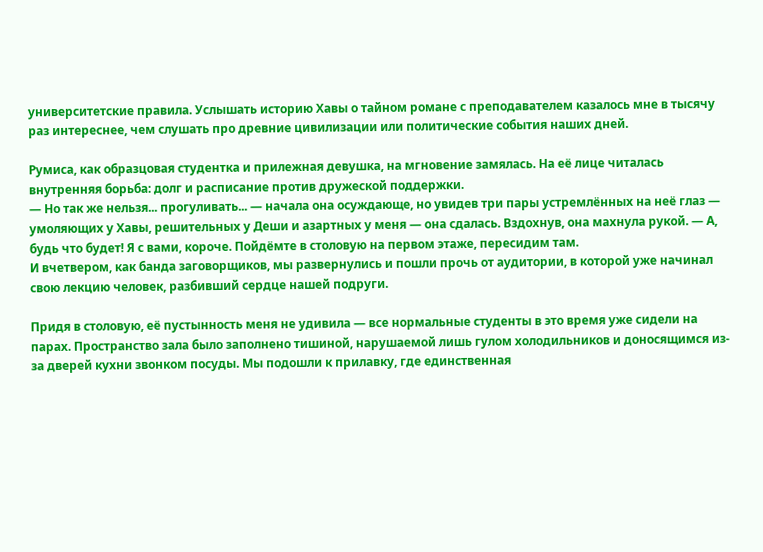университетские правила. Услышать историю Хавы о тайном романе с преподавателем казалось мне в тысячу раз интереснее, чем слушать про древние цивилизации или политические события наших дней.

Румиса, как образцовая студентка и прилежная девушка, на мгновение замялась. На её лице читалась внутренняя борьба: долг и расписание против дружеской поддержки.
— Но так же нельзя... прогуливать... — начала она осуждающе, но увидев три пары устремлённых на неё глаз — умоляющих у Хавы, решительных у Деши и азартных у меня — она сдалась. Вздохнув, она махнула рукой. — А, будь что будет! Я с вами, короче. Пойдёмте в столовую на первом этаже, пересидим там.
И вчетвером, как банда заговорщиков, мы развернулись и пошли прочь от аудитории, в которой уже начинал свою лекцию человек, разбивший сердце нашей подруги.

Придя в столовую, её пустынность меня не удивила — все нормальные студенты в это время уже сидели на парах. Пространство зала было заполнено тишиной, нарушаемой лишь гулом холодильников и доносящимся из-за дверей кухни звонком посуды. Мы подошли к прилавку, где единственная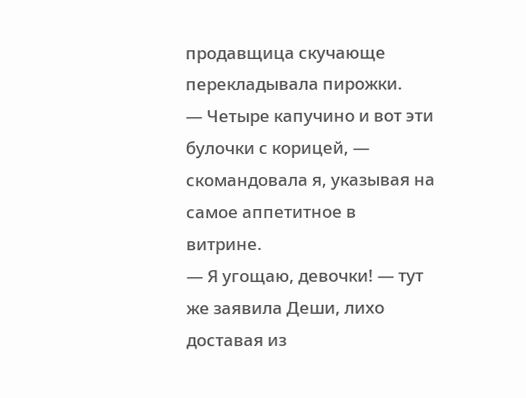продавщица скучающе перекладывала пирожки.
— Четыре капучино и вот эти булочки с корицей, — скомандовала я, указывая на самое аппетитное в витрине.
— Я угощаю, девочки! — тут же заявила Деши, лихо доставая из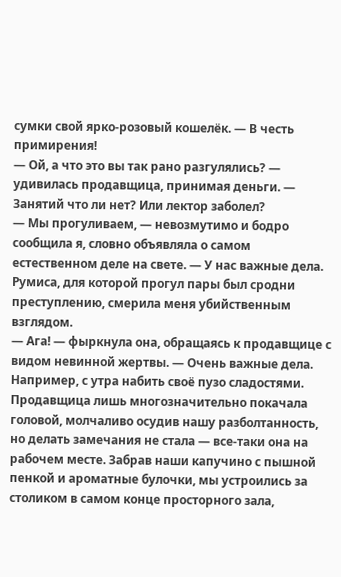сумки свой ярко-розовый кошелёк. — В честь примирения!
— Ой, а что это вы так рано разгулялись? — удивилась продавщица, принимая деньги. — Занятий что ли нет? Или лектор заболел?
— Мы прогуливаем, — невозмутимо и бодро сообщила я, словно объявляла о самом естественном деле на свете. — У нас важные дела.
Румиса, для которой прогул пары был сродни преступлению, смерила меня убийственным взглядом.
— Ага! — фыркнула она, обращаясь к продавщице с видом невинной жертвы. — Очень важные дела. Например, с утра набить своё пузо сладостями.
Продавщица лишь многозначительно покачала головой, молчаливо осудив нашу разболтанность, но делать замечания не стала — все-таки она на рабочем месте. Забрав наши капучино с пышной пенкой и ароматные булочки, мы устроились за столиком в самом конце просторного зала,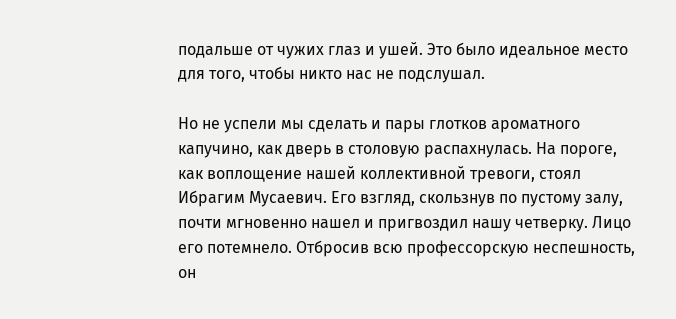подальше от чужих глаз и ушей. Это было идеальное место для того, чтобы никто нас не подслушал.

Но не успели мы сделать и пары глотков ароматного капучино, как дверь в столовую распахнулась. На пороге, как воплощение нашей коллективной тревоги, стоял Ибрагим Мусаевич. Его взгляд, скользнув по пустому залу, почти мгновенно нашел и пригвоздил нашу четверку. Лицо его потемнело. Отбросив всю профессорскую неспешность, он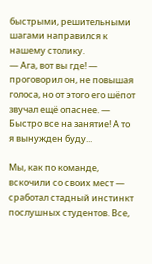быстрыми, решительными шагами направился к нашему столику.
— Ага, вот вы где! — проговорил он, не повышая голоса, но от этого его шёпот звучал ещё опаснее. — Быстро все на занятие! А то я вынужден буду...

Мы, как по команде, вскочили со своих мест — сработал стадный инстинкт послушных студентов. Все,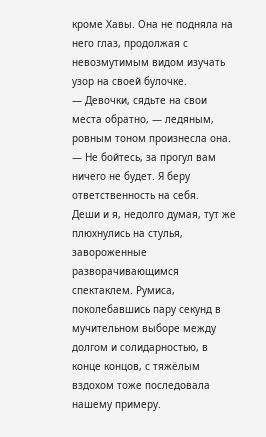кроме Хавы. Она не подняла на него глаз, продолжая с невозмутимым видом изучать узор на своей булочке.
— Девочки, сядьте на свои места обратно, — ледяным, ровным тоном произнесла она. — Не бойтесь, за прогул вам ничего не будет. Я беру ответственность на себя.
Деши и я, недолго думая, тут же плюхнулись на стулья, завороженные разворачивающимся спектаклем. Румиса, поколебавшись пару секунд в мучительном выборе между долгом и солидарностью, в конце концов, с тяжёлым вздохом тоже последовала нашему примеру.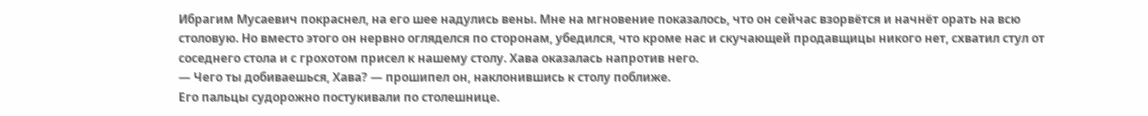Ибрагим Мусаевич покраснел, на его шее надулись вены. Мне на мгновение показалось, что он сейчас взорвётся и начнёт орать на всю столовую. Но вместо этого он нервно огляделся по сторонам, убедился, что кроме нас и скучающей продавщицы никого нет, схватил стул от соседнего стола и с грохотом присел к нашему столу. Хава оказалась напротив него.
— Чего ты добиваешься, Хава? — прошипел он, наклонившись к столу поближе.
Его пальцы судорожно постукивали по столешнице.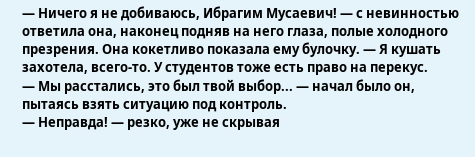— Ничего я не добиваюсь, Ибрагим Мусаевич! — с невинностью ответила она, наконец подняв на него глаза, полые холодного презрения. Она кокетливо показала ему булочку. — Я кушать захотела, всего-то. У студентов тоже есть право на перекус.
— Мы расстались, это был твой выбор... — начал было он, пытаясь взять ситуацию под контроль.
— Неправда! — резко, уже не скрывая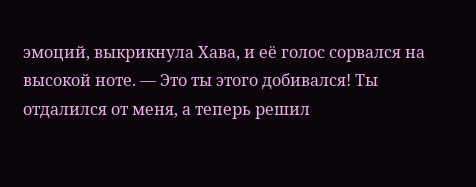эмоций, выкрикнула Хава, и её голос сорвался на высокой ноте. — Это ты этого добивался! Ты отдалился от меня, а теперь решил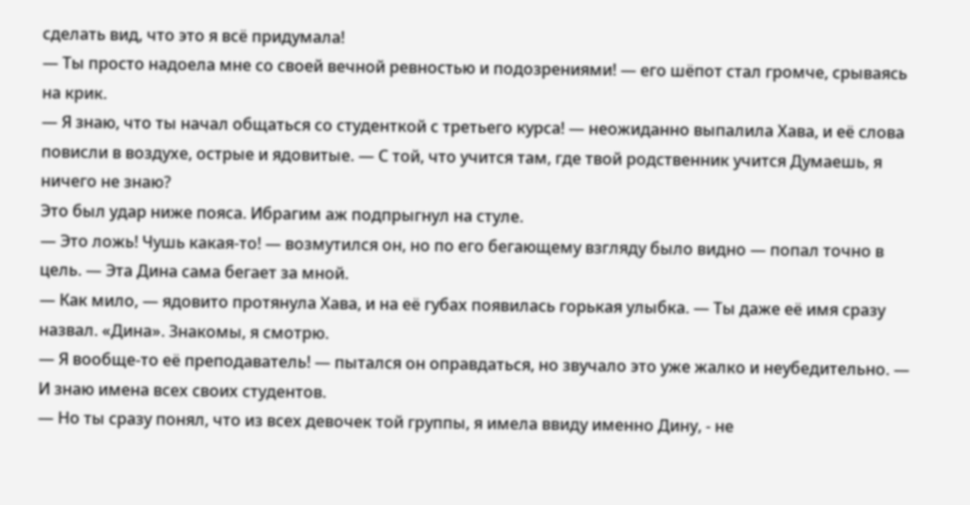сделать вид, что это я всё придумала!
— Ты просто надоела мне со своей вечной ревностью и подозрениями! — его шёпот стал громче, срываясь на крик.
— Я знаю, что ты начал общаться со студенткой с третьего курса! — неожиданно выпалила Хава, и её слова повисли в воздухе, острые и ядовитые. — С той, что учится там, где твой родственник учится Думаешь, я ничего не знаю?
Это был удар ниже пояса. Ибрагим аж подпрыгнул на стуле.
— Это ложь! Чушь какая-то! — возмутился он, но по его бегающему взгляду было видно — попал точно в цель. — Эта Дина сама бегает за мной.
— Как мило, — ядовито протянула Хава, и на её губах появилась горькая улыбка. — Ты даже её имя сразу назвал. «Дина». Знакомы, я смотрю.
— Я вообще-то её преподаватель! — пытался он оправдаться, но звучало это уже жалко и неубедительно. — И знаю имена всех своих студентов.
— Но ты сразу понял, что из всех девочек той группы, я имела ввиду именно Дину, - не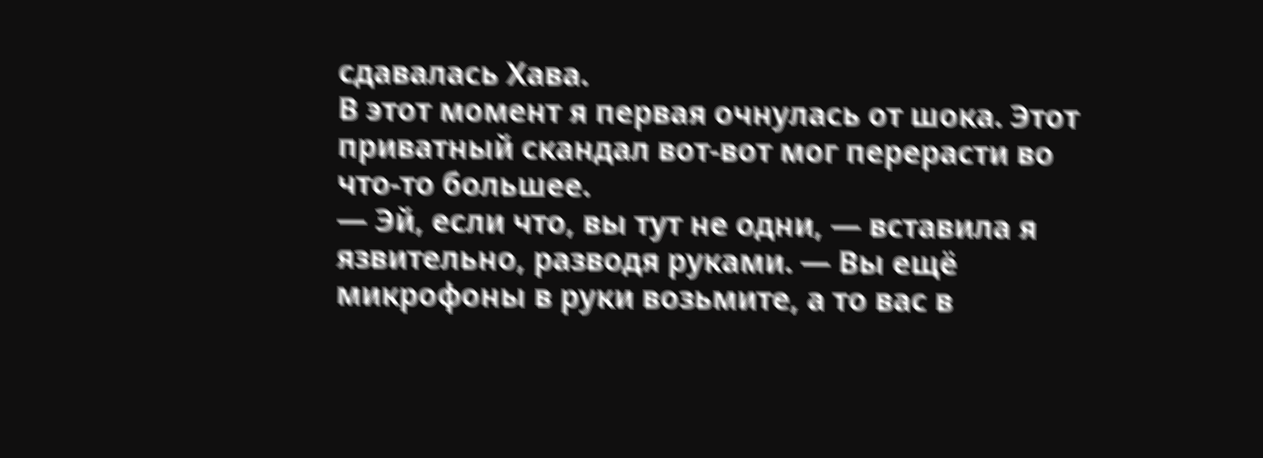сдавалась Хава.
В этот момент я первая очнулась от шока. Этот приватный скандал вот-вот мог перерасти во что-то большее.
— Эй, если что, вы тут не одни, — вставила я язвительно, разводя руками. — Вы ещё микрофоны в руки возьмите, а то вас в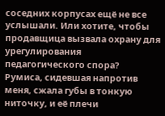соседних корпусах ещё не все услышали. Или хотите, чтобы продавщица вызвала охрану для урегулирования педагогического спора?
Румиса, сидевшая напротив меня, сжала губы в тонкую ниточку, и её плечи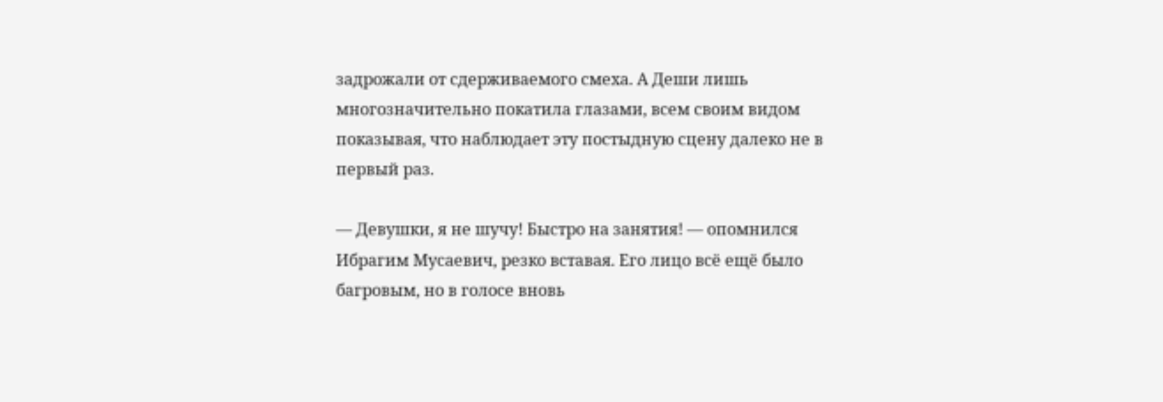задрожали от сдерживаемого смеха. А Деши лишь многозначительно покатила глазами, всем своим видом показывая, что наблюдает эту постыдную сцену далеко не в первый раз.

— Девушки, я не шучу! Быстро на занятия! — опомнился Ибрагим Мусаевич, резко вставая. Его лицо всё ещё было багровым, но в голосе вновь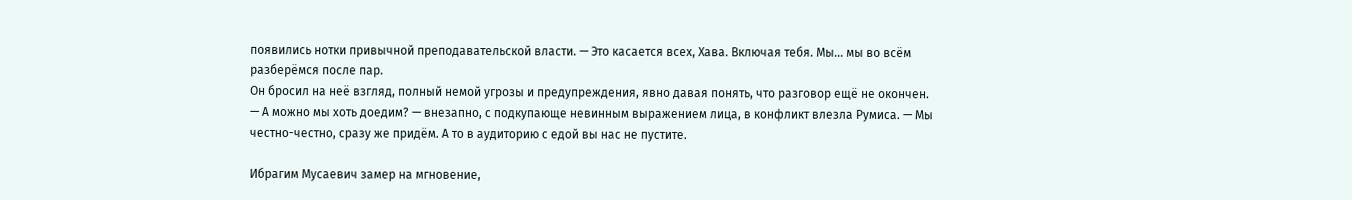появились нотки привычной преподавательской власти. — Это касается всех, Хава. Включая тебя. Мы... мы во всём разберёмся после пар.
Он бросил на неё взгляд, полный немой угрозы и предупреждения, явно давая понять, что разговор ещё не окончен.
— А можно мы хоть доедим? — внезапно, с подкупающе невинным выражением лица, в конфликт влезла Румиса. — Мы честно-честно, сразу же придём. А то в аудиторию с едой вы нас не пустите.

Ибрагим Мусаевич замер на мгновение,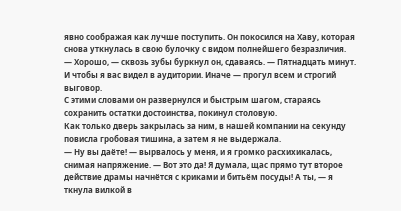явно соображая как лучше поступить. Он покосился на Хаву, которая снова уткнулась в свою булочку с видом полнейшего безразличия.
— Хорошо, — сквозь зубы буркнул он, сдаваясь. — Пятнадцать минут. И чтобы я вас видел в аудитории. Иначе — прогул всем и строгий выговор.
С этими словами он развернулся и быстрым шагом, стараясь сохранить остатки достоинства, покинул столовую.
Как только дверь закрылась за ним, в нашей компании на секунду повисла гробовая тишина, а затем я не выдержала.
— Ну вы даёте! — вырвалось у меня, и я громко расхихикалась, снимая напряжение. — Вот это да! Я думала, щас прямо тут второе действие драмы начнётся с криками и битьём посуды! А ты, — я ткнула вилкой в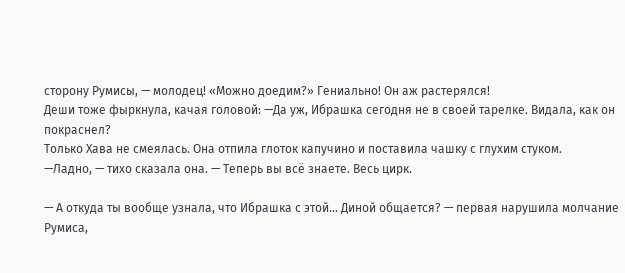сторону Румисы, — молодец! «Можно доедим?» Гениально! Он аж растерялся!
Деши тоже фыркнула, качая головой: —Да уж, Ибрашка сегодня не в своей тарелке. Видала, как он покраснел?
Только Хава не смеялась. Она отпила глоток капучино и поставила чашку с глухим стуком.
—Ладно, — тихо сказала она. — Теперь вы всё знаете. Весь цирк.

— А откуда ты вообще узнала, что Ибрашка с этой... Диной общается? — первая нарушила молчание Румиса,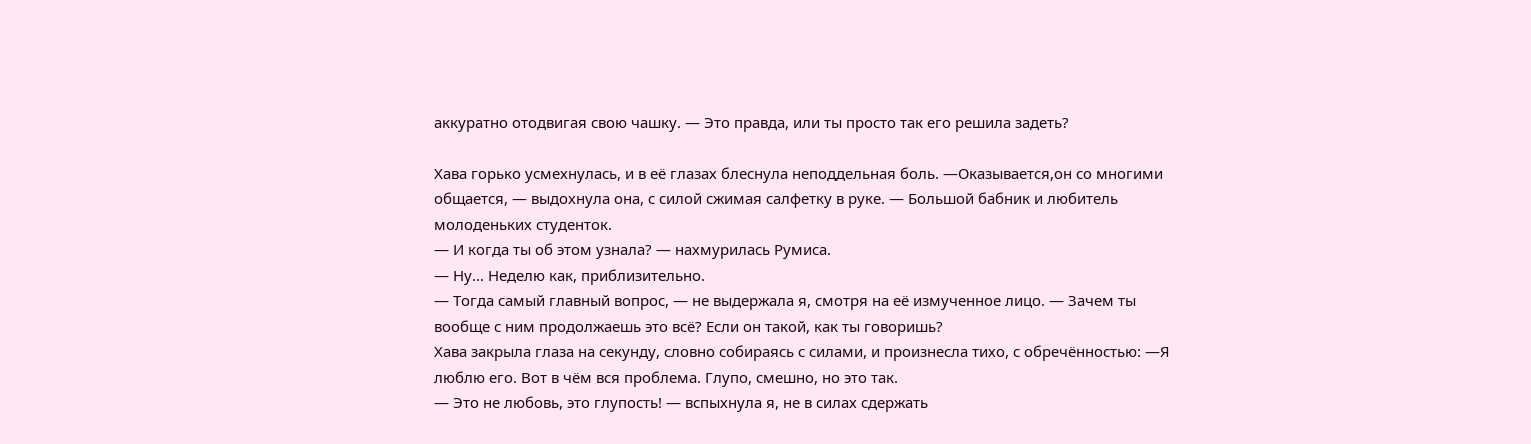аккуратно отодвигая свою чашку. — Это правда, или ты просто так его решила задеть?

Хава горько усмехнулась, и в её глазах блеснула неподдельная боль. —Оказывается,он со многими общается, — выдохнула она, с силой сжимая салфетку в руке. — Большой бабник и любитель молоденьких студенток.
— И когда ты об этом узнала? — нахмурилась Румиса.
— Ну... Неделю как, приблизительно.
— Тогда самый главный вопрос, — не выдержала я, смотря на её измученное лицо. — Зачем ты вообще с ним продолжаешь это всё? Если он такой, как ты говоришь?
Хава закрыла глаза на секунду, словно собираясь с силами, и произнесла тихо, с обречённостью: —Я люблю его. Вот в чём вся проблема. Глупо, смешно, но это так.
— Это не любовь, это глупость! — вспыхнула я, не в силах сдержать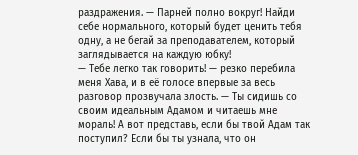раздражения. — Парней полно вокруг! Найди себе нормального, который будет ценить тебя одну, а не бегай за преподавателем, который заглядывается на каждую юбку!
— Тебе легко так говорить! — резко перебила меня Хава, и в её голосе впервые за весь разговор прозвучала злость. — Ты сидишь со своим идеальным Адамом и читаешь мне мораль! А вот представь, если бы твой Адам так поступил? Если бы ты узнала, что он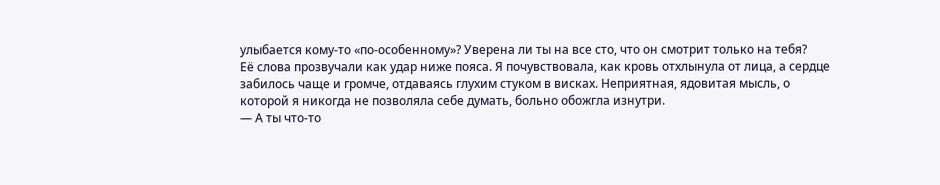улыбается кому-то «по-особенному»? Уверена ли ты на все сто, что он смотрит только на тебя?
Её слова прозвучали как удар ниже пояса. Я почувствовала, как кровь отхлынула от лица, а сердце забилось чаще и громче, отдаваясь глухим стуком в висках. Неприятная, ядовитая мысль, о которой я никогда не позволяла себе думать, больно обожгла изнутри.
— А ты что-то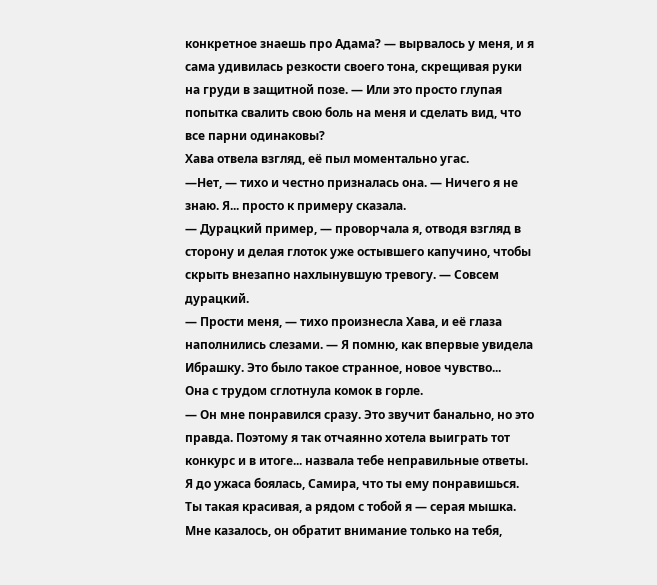конкретное знаешь про Адама? — вырвалось у меня, и я сама удивилась резкости своего тона, скрещивая руки на груди в защитной позе. — Или это просто глупая попытка свалить свою боль на меня и сделать вид, что все парни одинаковы?
Хава отвела взгляд, её пыл моментально угас.
—Нет, — тихо и честно призналась она. — Ничего я не знаю. Я... просто к примеру сказала.
— Дурацкий пример, — проворчала я, отводя взгляд в сторону и делая глоток уже остывшего капучино, чтобы скрыть внезапно нахлынувшую тревогу. — Совсем дурацкий.
— Прости меня, — тихо произнесла Хава, и её глаза наполнились слезами. — Я помню, как впервые увидела Ибрашку. Это было такое странное, новое чувство...
Она с трудом сглотнула комок в горле.
— Он мне понравился сразу. Это звучит банально, но это правда. Поэтому я так отчаянно хотела выиграть тот конкурс и в итоге... назвала тебе неправильные ответы. Я до ужаса боялась, Самира, что ты ему понравишься. Ты такая красивая, а рядом с тобой я — серая мышка. Мне казалось, он обратит внимание только на тебя,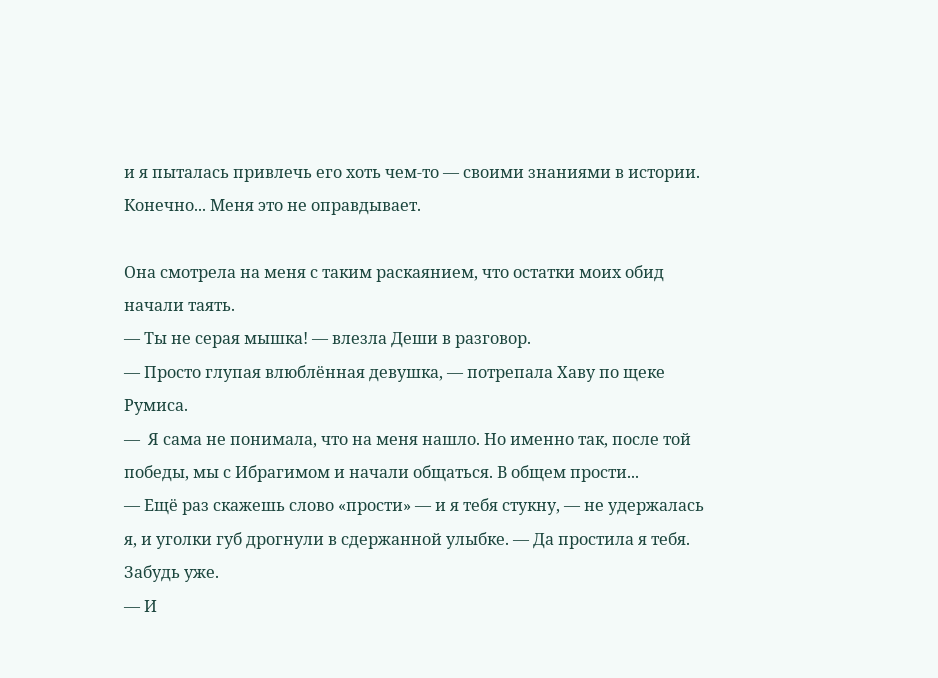и я пыталась привлечь его хоть чем-то — своими знаниями в истории. Конечно... Меня это не оправдывает.

Она смотрела на меня с таким раскаянием, что остатки моих обид начали таять.
— Ты не серая мышка! — влезла Деши в разговор.
— Просто глупая влюблённая девушка, — потрепала Хаву по щеке Румиса.
—  Я сама не понимала, что на меня нашло. Но именно так, после той победы, мы с Ибрагимом и начали общаться. В общем прости...
— Ещё раз скажешь слово «прости» — и я тебя стукну, — не удержалась я, и уголки губ дрогнули в сдержанной улыбке. — Да простила я тебя. Забудь уже.
— И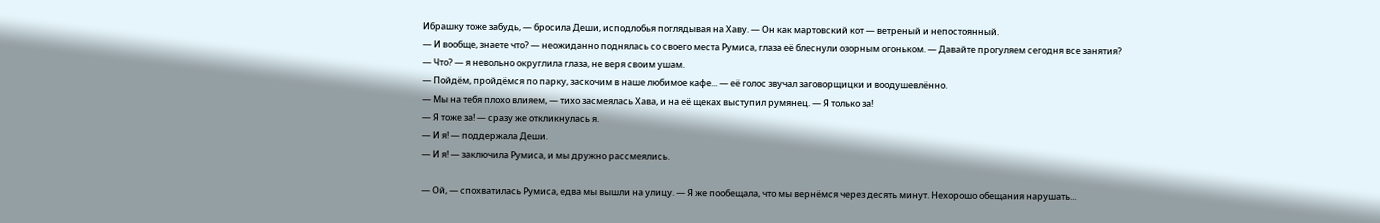Ибрашку тоже забудь, — бросила Деши, исподлобья поглядывая на Хаву. — Он как мартовский кот — ветреный и непостоянный.
— И вообще, знаете что? — неожиданно поднялась со своего места Румиса, глаза её блеснули озорным огоньком. — Давайте прогуляем сегодня все занятия?
— Что? — я невольно округлила глаза, не веря своим ушам.
— Пойдём, пройдёмся по парку, заскочим в наше любимое кафе... — её голос звучал заговорщицки и воодушевлённо.
— Мы на тебя плохо влияем, — тихо засмеялась Хава, и на её щеках выступил румянец. — Я только за!
— Я тоже за! — сразу же откликнулась я.
— И я! — поддержала Деши.
— И я! — заключила Румиса, и мы дружно рассмеялись.

— Ой, — спохватилась Румиса, едва мы вышли на улицу. — Я же пообещала, что мы вернёмся через десять минут. Нехорошо обещания нарушать...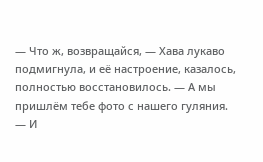— Что ж, возвращайся, — Хава лукаво подмигнула, и её настроение, казалось, полностью восстановилось. — А мы пришлём тебе фото с нашего гуляния.
— И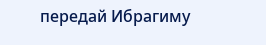передай Ибрагиму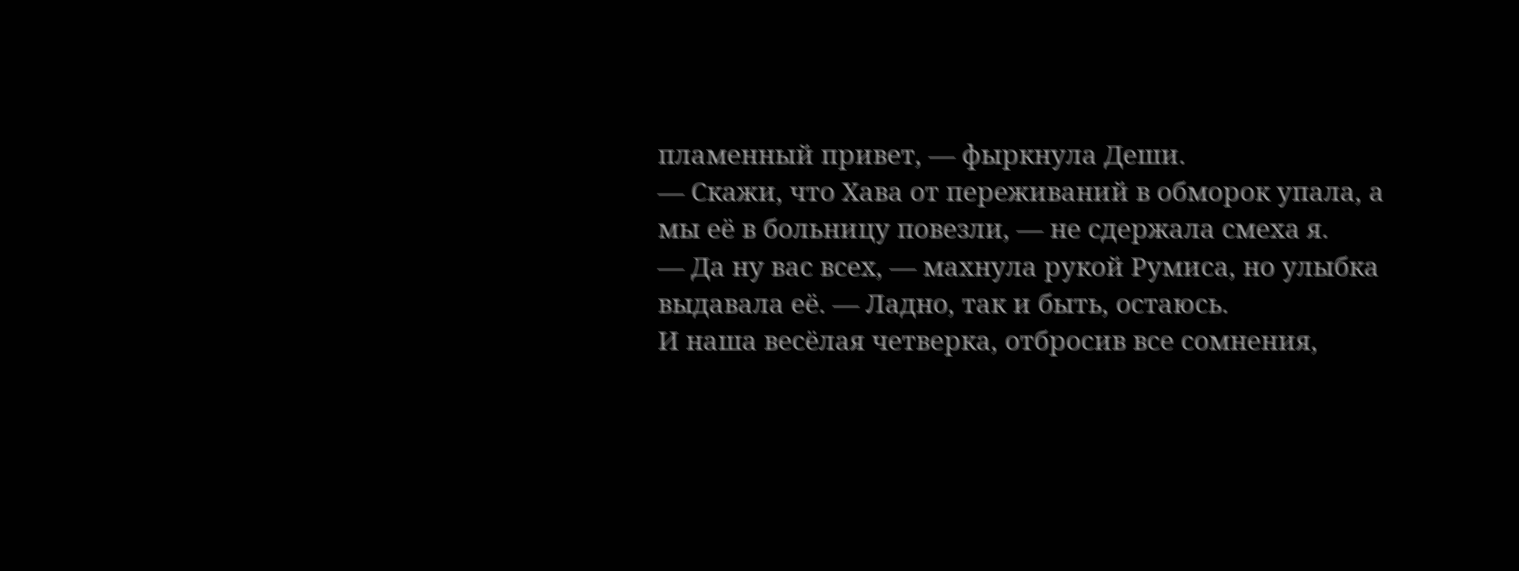пламенный привет, — фыркнула Деши.
— Скажи, что Хава от переживаний в обморок упала, а мы её в больницу повезли, — не сдержала смеха я.
— Да ну вас всех, — махнула рукой Румиса, но улыбка выдавала её. — Ладно, так и быть, остаюсь.
И наша весёлая четверка, отбросив все сомнения,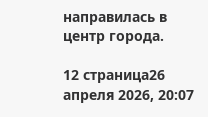направилась в центр города.

12 страница26 апреля 2026, 20:07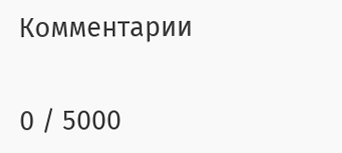Комментарии

0 / 5000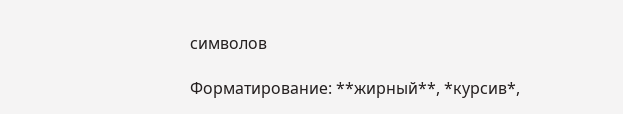символов

Форматирование: **жирный**, *курсив*,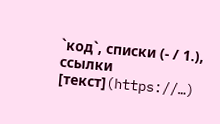`код`, списки (- / 1.), ссылки [текст](https://…)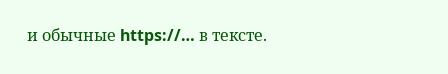и обычные https://… в тексте.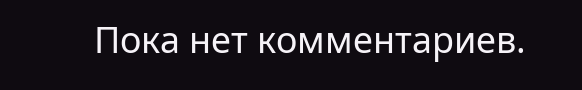Пока нет комментариев.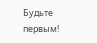Будьте первым!